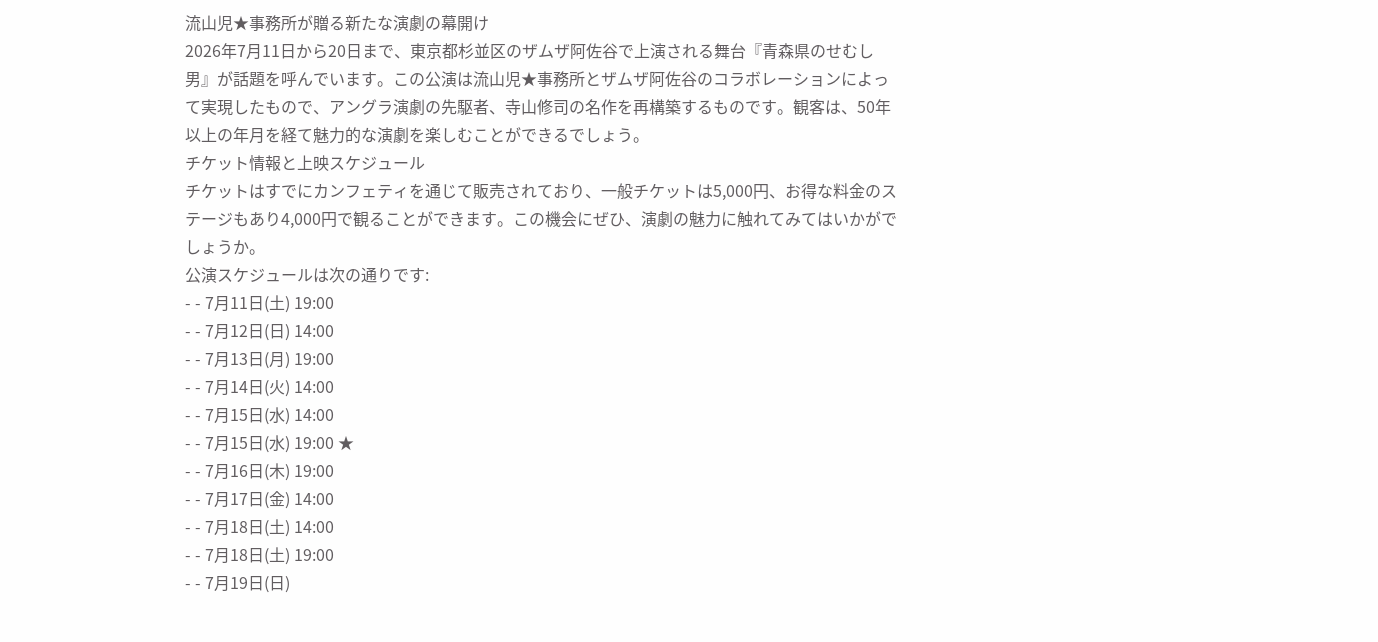流山児★事務所が贈る新たな演劇の幕開け
2026年7月11日から20日まで、東京都杉並区のザムザ阿佐谷で上演される舞台『青森県のせむし男』が話題を呼んでいます。この公演は流山児★事務所とザムザ阿佐谷のコラボレーションによって実現したもので、アングラ演劇の先駆者、寺山修司の名作を再構築するものです。観客は、50年以上の年月を経て魅力的な演劇を楽しむことができるでしょう。
チケット情報と上映スケジュール
チケットはすでにカンフェティを通じて販売されており、一般チケットは5,000円、お得な料金のステージもあり4,000円で観ることができます。この機会にぜひ、演劇の魅力に触れてみてはいかがでしょうか。
公演スケジュールは次の通りです:
- - 7月11日(土) 19:00
- - 7月12日(日) 14:00
- - 7月13日(月) 19:00
- - 7月14日(火) 14:00
- - 7月15日(水) 14:00
- - 7月15日(水) 19:00 ★
- - 7月16日(木) 19:00
- - 7月17日(金) 14:00
- - 7月18日(土) 14:00
- - 7月18日(土) 19:00
- - 7月19日(日)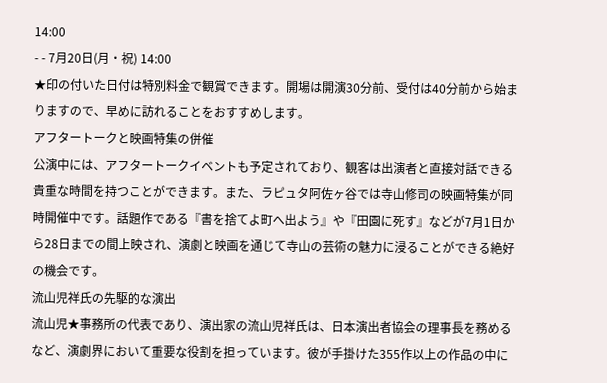14:00
- - 7月20日(月・祝) 14:00
★印の付いた日付は特別料金で観賞できます。開場は開演30分前、受付は40分前から始まりますので、早めに訪れることをおすすめします。
アフタートークと映画特集の併催
公演中には、アフタートークイベントも予定されており、観客は出演者と直接対話できる貴重な時間を持つことができます。また、ラピュタ阿佐ヶ谷では寺山修司の映画特集が同時開催中です。話題作である『書を捨てよ町へ出よう』や『田園に死す』などが7月1日から28日までの間上映され、演劇と映画を通じて寺山の芸術の魅力に浸ることができる絶好の機会です。
流山児祥氏の先駆的な演出
流山児★事務所の代表であり、演出家の流山児祥氏は、日本演出者協会の理事長を務めるなど、演劇界において重要な役割を担っています。彼が手掛けた355作以上の作品の中に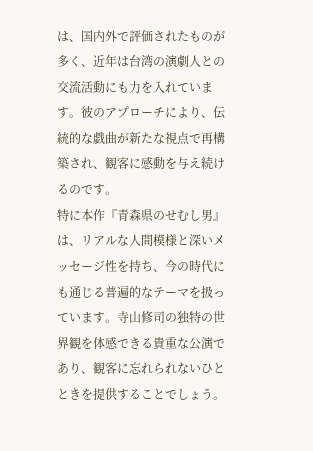は、国内外で評価されたものが多く、近年は台湾の演劇人との交流活動にも力を入れています。彼のアプローチにより、伝統的な戯曲が新たな視点で再構築され、観客に感動を与え続けるのです。
特に本作『青森県のせむし男』は、リアルな人間模様と深いメッセージ性を持ち、今の時代にも通じる普遍的なテーマを扱っています。寺山修司の独特の世界観を体感できる貴重な公演であり、観客に忘れられないひとときを提供することでしょう。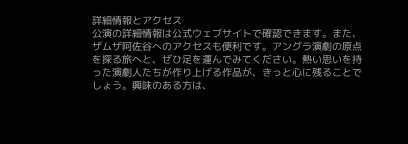詳細情報とアクセス
公演の詳細情報は公式ウェブサイトで確認できます。また、ザムザ阿佐谷へのアクセスも便利です。アングラ演劇の原点を探る旅へと、ぜひ足を運んでみてください。熱い思いを持った演劇人たちが作り上げる作品が、きっと心に残ることでしょう。興味のある方は、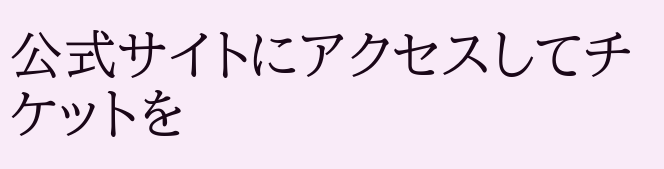公式サイトにアクセスしてチケットを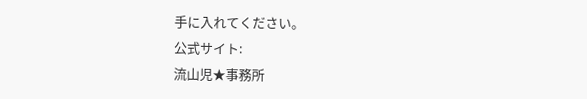手に入れてください。
公式サイト:
流山児★事務所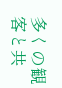多くの観客と共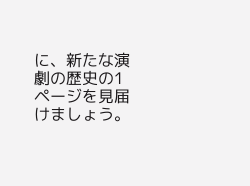に、新たな演劇の歴史の1ページを見届けましょう。